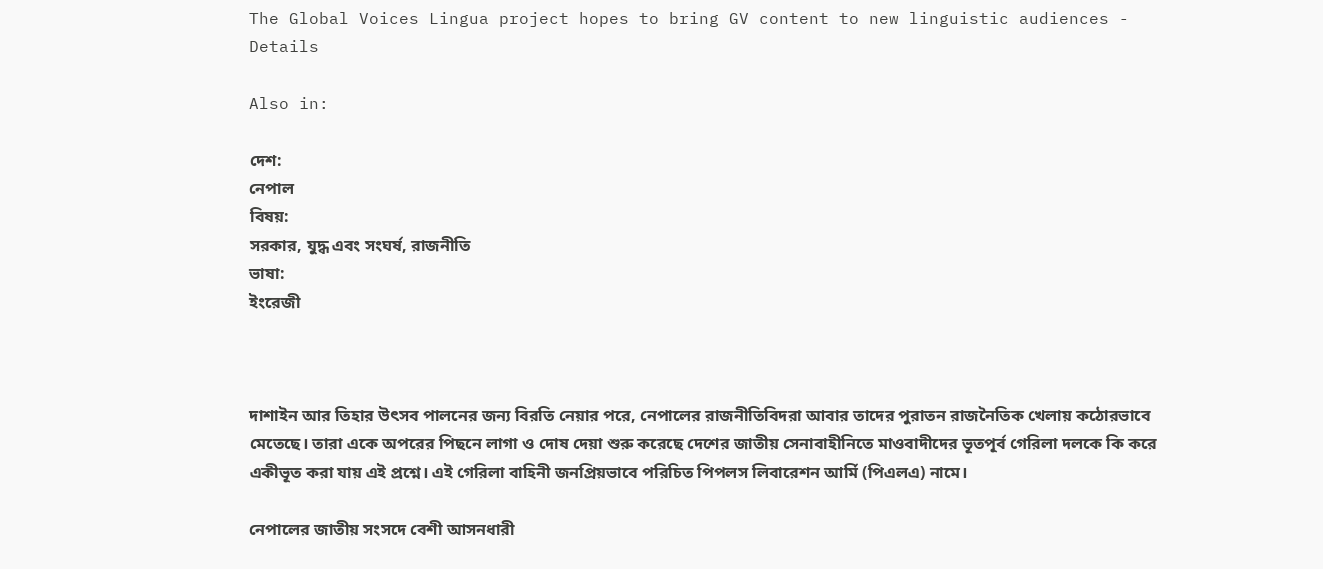The Global Voices Lingua project hopes to bring GV content to new linguistic audiences - Details

Also in:

দেশ:
নেপাল
বিষয়:
সরকার, যুদ্ধ এবং সংঘর্ষ, রাজনীতি
ভাষা:
ইংরেজী



দাশাইন আর তিহার উৎসব পালনের জন্য বিরতি নেয়ার পরে, নেপালের রাজনীতিবিদরা আবার তাদের পুরাতন রাজনৈতিক খেলায় কঠোরভাবে মেতেছে। তারা একে অপরের পিছনে লাগা ও দোষ দেয়া শুরু করেছে দেশের জাতীয় সেনাবাহীনিতে মাওবাদীদের ভূতপূর্ব গেরিলা দলকে কি করে একীভূত করা যায় এই প্রশ্নে। এই গেরিলা বাহিনী জনপ্রিয়ভাবে পরিচিত পিপলস লিবারেশন আর্মি (পিএলএ) নামে।

নেপালের জাতীয় সংসদে বেশী আসনধারী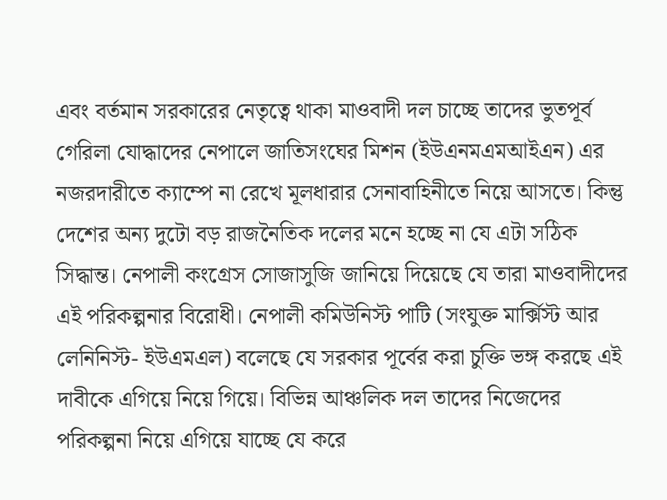এবং বর্তমান সরকারের নেতৃত্বে থাকা মাওবাদী দল চাচ্ছে তাদের ভুতপূর্ব গেরিলা যোদ্ধাদের নেপালে জাতিসংঘের মিশন (ইউএনমএমআইএন) এর নজরদারীতে ক্যাম্পে না রেখে মূলধারার সেনাবাহিনীতে নিয়ে আসতে। কিন্তু দেশের অন্য দুটো বড় রাজনৈতিক দলের মনে হচ্ছে না যে এটা সঠিক সিদ্ধান্ত। নেপালী কংগ্রেস সোজাসুজি জানিয়ে দিয়েছে যে তারা মাওবাদীদের এই পরিকল্পনার বিরোধী। নেপালী কমিউনিস্ট পাটি (সংযুক্ত মার্ক্সিস্ট আর লেনিনিস্ট- ইউএমএল) বলেছে যে সরকার পূর্বের করা চুক্তি ভঙ্গ করছে এই দাবীকে এগিয়ে নিয়ে গিয়ে। বিভিন্ন আঞ্চলিক দল তাদের নিজেদের পরিকল্পনা নিয়ে এগিয়ে যাচ্ছে যে করে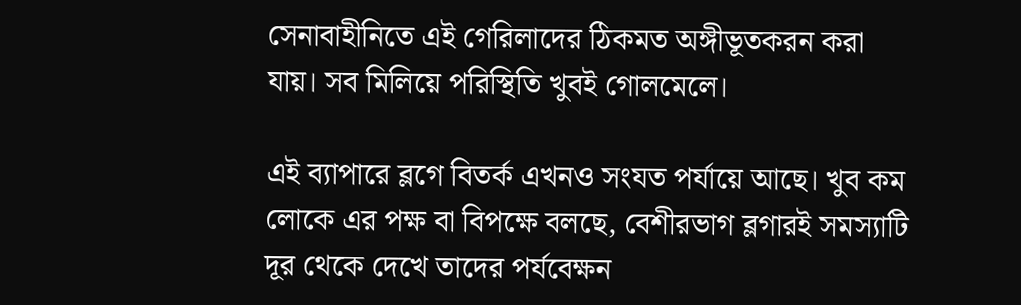সেনাবাহীনিতে এই গেরিলাদের ঠিকমত অঙ্গীভূতকরন করা যায়। সব মিলিয়ে পরিস্থিতি খুবই গোলমেলে।

এই ব্যাপারে ব্লগে বিতর্ক এখনও সংযত পর্যায়ে আছে। খুব কম লোকে এর পক্ষ বা বিপক্ষে বলছে, বেশীরভাগ ব্লগারই সমস্যাটি দূর থেকে দেখে তাদের পর্যবেক্ষন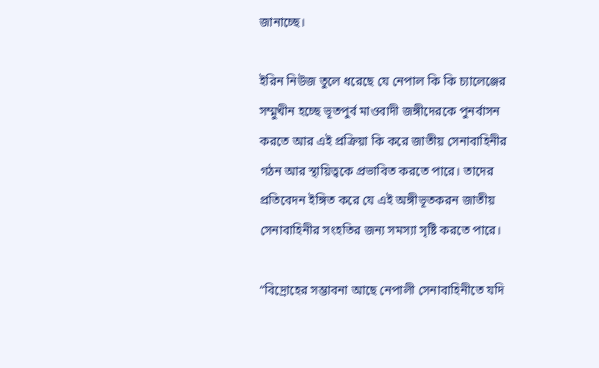জানাচ্ছে।

ইরিন নিউজ তুলে ধরেছে যে নেপাল কি কি চ্যালেঞ্জের সম্মুখীন হচ্ছে ভূতপুর্ব মাওবাদী জঙ্গীদেরকে পুনর্বাসন করতে আর এই প্রক্রিয়া কি করে জাতীয় সেনাবাহিনীর গঠন আর স্থায়িত্বকে প্রভাবিত করতে পারে। তাদের প্রতিবেদন ইঙ্গিত করে যে এই অঙ্গীভূতকরন জাতীয় সেনাবাহিনীর সংহতির জন্য সমস্যা সৃষ্টি করতে পারে।

“বিদ্রোহের সম্ভাবনা আছে নেপালী সেনাবাহিনীতে যদি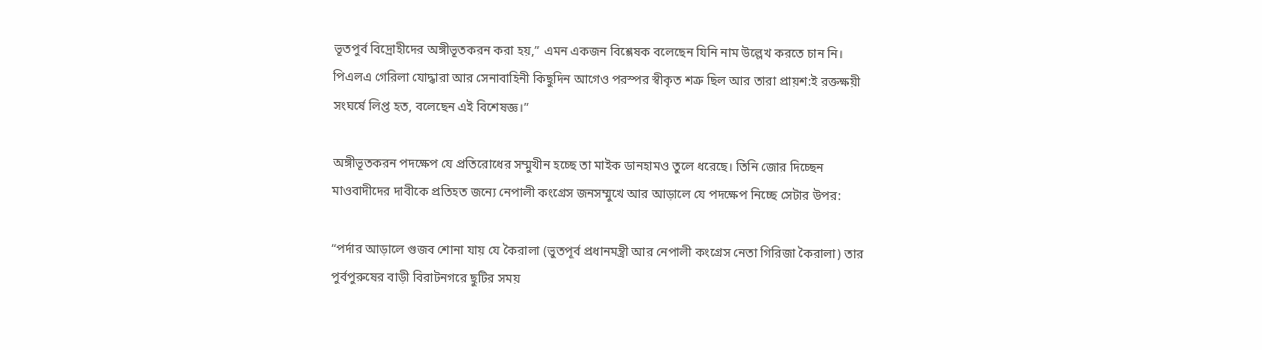ভূতপুর্ব বিদ্রোহীদের অঙ্গীভূতকরন করা হয়,” এমন একজন বিশ্লেষক বলেছেন যিনি নাম উল্লেখ করতে চান নি। পিএলএ গেরিলা যোদ্ধারা আর সেনাবাহিনী কিছুদিন আগেও পরস্পর স্বীকৃত শত্রু ছিল আর তারা প্রায়শ:ই রক্তক্ষয়ী সংঘর্ষে লিপ্ত হত, বলেছেন এই বিশেষজ্ঞ।”

অঙ্গীভূতকরন পদক্ষেপ যে প্রতিরোধের সম্মুখীন হচ্ছে তা মাইক ডানহামও তুলে ধরেছে। তিনি জোর দিচ্ছেন মাওবাদীদের দাবীকে প্রতিহত জন্যে নেপালী কংগ্রেস জনসম্মুখে আর আড়ালে যে পদক্ষেপ নিচ্ছে সেটার উপর:

“পর্দার আড়ালে গুজব শোনা যায় যে কৈরালা (ভুতপূর্ব প্রধানমন্ত্রী আর নেপালী কংগ্রেস নেতা গিরিজা কৈরালা) তার পুর্বপুরুষের বাড়ী বিরাটনগরে ছুটির সময়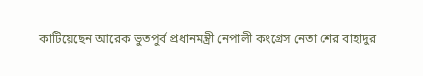কাটিয়েছেন আরেক ভুতপুর্ব প্রধানমন্ত্রী নেপালী কংগ্রেস নেতা শের বাহাদুর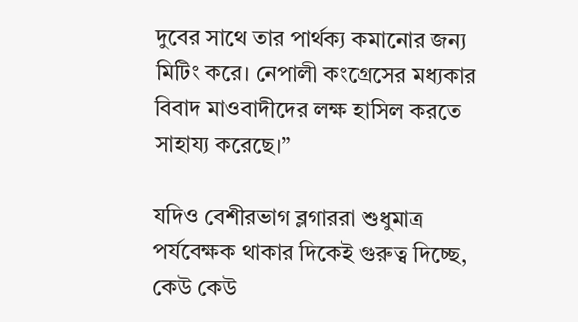দুবের সাথে তার পার্থক্য কমানোর জন্য মিটিং করে। নেপালী কংগ্রেসের মধ্যকার বিবাদ মাওবাদীদের লক্ষ হাসিল করতে সাহায্য করেছে।”

যদিও বেশীরভাগ ব্লগাররা শুধুমাত্র পর্যবেক্ষক থাকার দিকেই গুরুত্ব দিচ্ছে, কেউ কেউ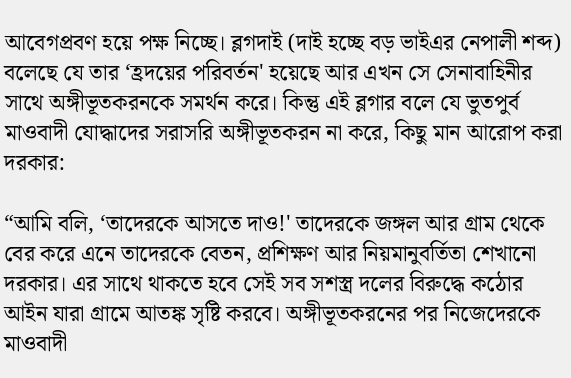আবেগপ্রবণ হয়ে পক্ষ নিচ্ছে। ব্লগদাই (দাই হচ্ছে বড় ভাইএর নেপালী শব্দ) বলেছে যে তার ‘হ্রদয়ের পরিবর্তন' হয়েছে আর এখন সে সেনাবাহিনীর সাথে অঙ্গীভূতকরনকে সমর্থন করে। কিন্তু এই ব্লগার বলে যে ভুতপুর্ব মাওবাদী যোদ্ধাদের সরাসরি অঙ্গীভূতকরন না করে, কিছু মান আরোপ করা দরকার:

“আমি বলি, ‘তাদেরকে আসতে দাও!' তাদেরকে জঙ্গল আর গ্রাম থেকে বের করে এনে তাদেরকে বেতন, প্রশিক্ষণ আর নিয়মানুবর্তিতা শেখানো দরকার। এর সাথে থাকতে হবে সেই সব সশস্ত্র দলের বিরুদ্ধে কঠোর আইন যারা গ্রামে আতঙ্ক সৃষ্টি করবে। অঙ্গীভূতকরনের পর নিজেদেরকে মাওবাদী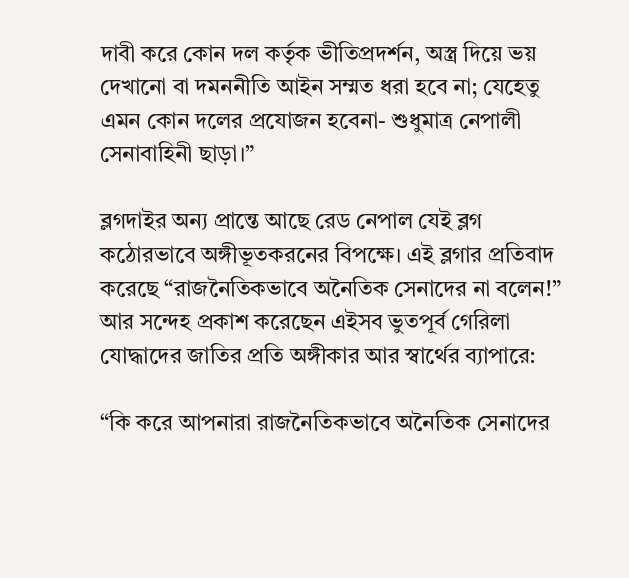দাবী করে কোন দল কর্তৃক ভীতিপ্রদর্শন, অস্ত্র দিয়ে ভয় দেখানো বা দমননীতি আইন সম্মত ধরা হবে না; যেহেতু এমন কোন দলের প্রযোজন হবেনা- শুধুমাত্র নেপালী সেনাবাহিনী ছাড়া।”

ব্লগদাইর অন্য প্রান্তে আছে রেড নেপাল যেই ব্লগ কঠোরভাবে অঙ্গীভূতকরনের বিপক্ষে। এই ব্লগার প্রতিবাদ করেছে “রাজনৈতিকভাবে অনৈতিক সেনাদের না বলেন!” আর সন্দেহ প্রকাশ করেছেন এইসব ভুতপূর্ব গেরিলা যোদ্ধাদের জাতির প্রতি অঙ্গীকার আর স্বার্থের ব্যাপারে:

“কি করে আপনারা রাজনৈতিকভাবে অনৈতিক সেনাদের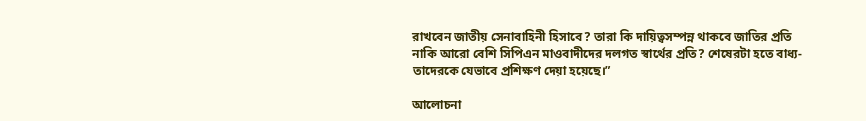রাখবেন জাতীয় সেনাবাহিনী হিসাবে? তারা কি দায়িত্বসম্পন্ন থাকবে জাতির প্রতি নাকি আরো বেশি সিপিএন মাওবাদীদের দলগত স্বার্থের প্রতি? শেষেরটা হতে বাধ্য- তাদেরকে যেভাবে প্রশিক্ষণ দেয়া হয়েছে।”

আলোচনা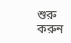শুরু করুন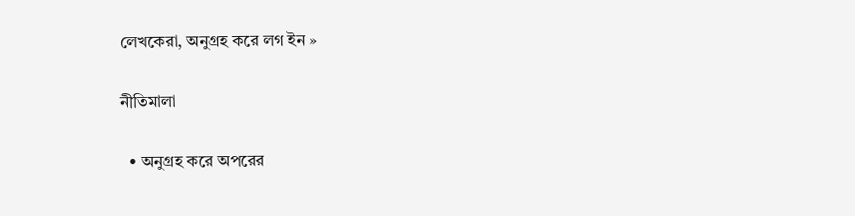লেখকেরা, অনুগ্রহ করে লগ ইন »

নীতিমালা

  • অনুগ্রহ করে অপরের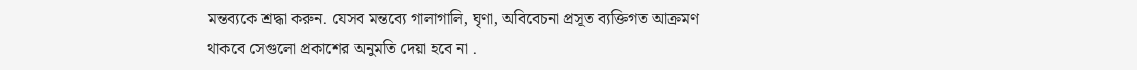মন্তব্যকে শ্রদ্ধা করুন. যেসব মন্তব্যে গালাগালি, ঘৃণা, অবিবেচনা প্রসূত ব্যক্তিগত আক্রমণ থাকবে সেগুলো প্রকাশের অনুমতি দেয়া হবে না .